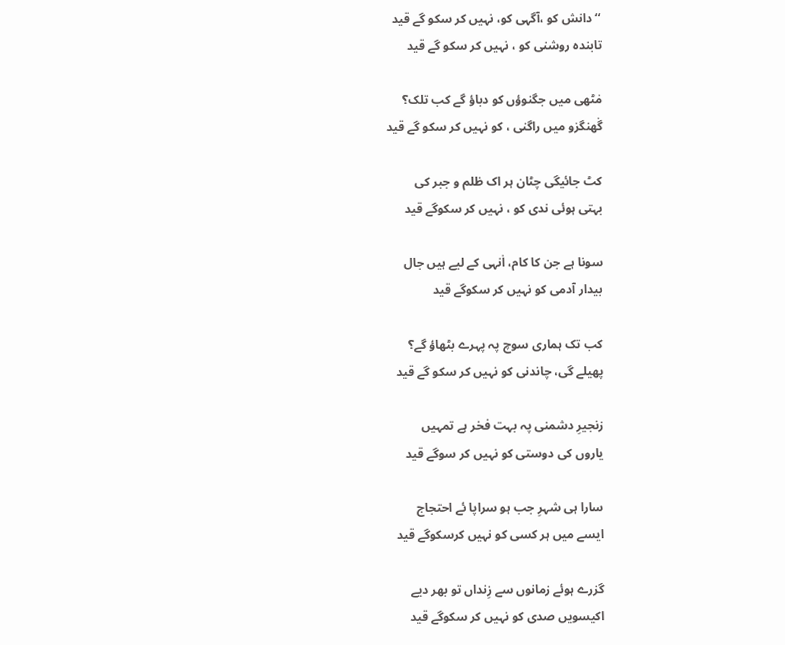‘‘دانش کو ،آگہی کو، نہیں کر سکو گے قید
تابندہ روشنی کو ، نہیں کر سکو گے قید

مٰٹھی میں جگنوؤں کو دباؤ گے کب تلک؟
گٰھنگرٰو میں راگنی ، کو نہیں کر سکو گے قید

کٹ جائیگی چٹان ہر اک ظلم و جبر کی
بہتی ہوئی ندی کو ، نہیں کر سکوگے قید

سونا ہے جن کا کام، اٰنہی کے لیے ہیں جال
بیدار آدمی کو نہیں کر سکوگے قید

کب تک ہماری سوچ پہ پہرے بٹھاؤ گے؟
پھیلے گی، چاندنی کو نہیں کر سکو گے قید

زنجیرِ دشمنی پہ بہت فخر ہے تمہیں
یاروں کی دوستی کو نہیں کر سوگے قید

سارا ہی شہرِ جب ہو سراپا ئے احتجاج
ایسے میں ہر کسی کو نہیں کرسکوگے قید

گزرے ہوئے زمانوں سے زِنداں تو بھر دیے
اکیسویں صدی کو نہیں کر سکوگے قید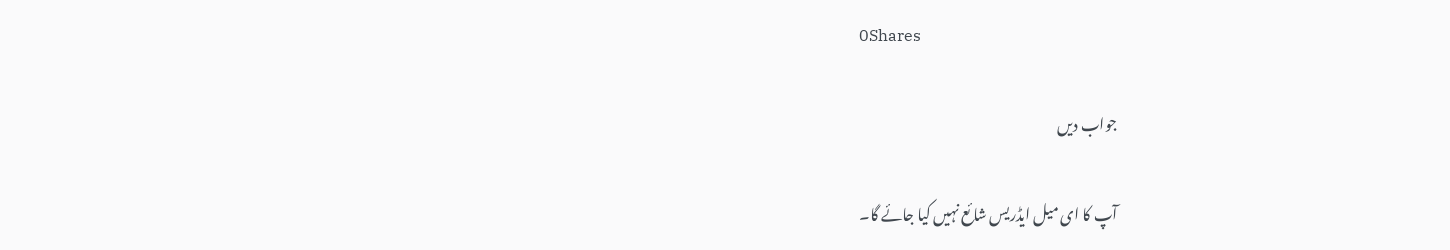0Shares

جواب دیں

آپ کا ای میل ایڈریس شائع نہیں کیا جائے گا۔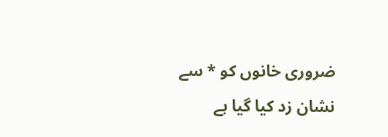ضروری خانوں کو * سے نشان زد کیا گیا ہے